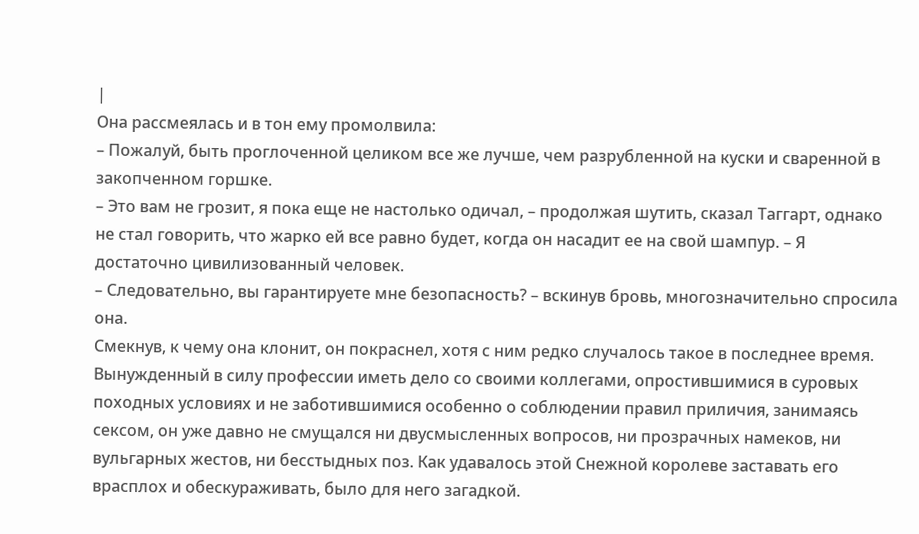|
Она рассмеялась и в тон ему промолвила:
– Пожалуй, быть проглоченной целиком все же лучше, чем разрубленной на куски и сваренной в закопченном горшке.
– Это вам не грозит, я пока еще не настолько одичал, – продолжая шутить, сказал Таггарт, однако не стал говорить, что жарко ей все равно будет, когда он насадит ее на свой шампур. – Я достаточно цивилизованный человек.
– Следовательно, вы гарантируете мне безопасность? – вскинув бровь, многозначительно спросила она.
Смекнув, к чему она клонит, он покраснел, хотя с ним редко случалось такое в последнее время. Вынужденный в силу профессии иметь дело со своими коллегами, опростившимися в суровых походных условиях и не заботившимися особенно о соблюдении правил приличия, занимаясь сексом, он уже давно не смущался ни двусмысленных вопросов, ни прозрачных намеков, ни вульгарных жестов, ни бесстыдных поз. Как удавалось этой Снежной королеве заставать его врасплох и обескураживать, было для него загадкой.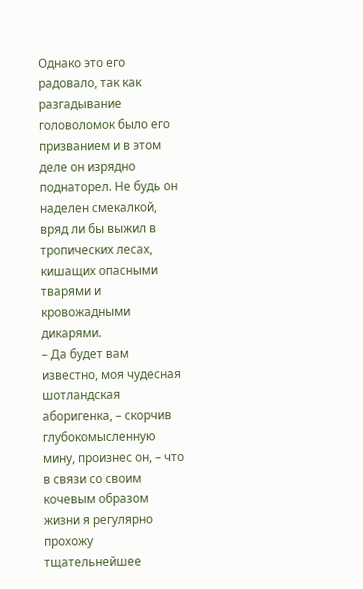Однако это его радовало, так как разгадывание головоломок было его призванием и в этом деле он изрядно поднаторел. Не будь он наделен смекалкой, вряд ли бы выжил в тропических лесах, кишащих опасными тварями и кровожадными дикарями.
– Да будет вам известно, моя чудесная шотландская аборигенка, – скорчив глубокомысленную мину, произнес он, – что в связи со своим кочевым образом жизни я регулярно прохожу тщательнейшее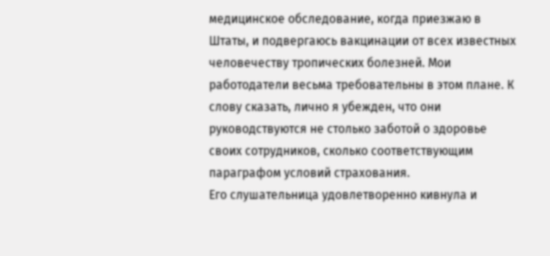медицинское обследование, когда приезжаю в Штаты, и подвергаюсь вакцинации от всех известных человечеству тропических болезней. Мои работодатели весьма требовательны в этом плане. К слову сказать, лично я убежден, что они руководствуются не столько заботой о здоровье своих сотрудников, сколько соответствующим параграфом условий страхования.
Его слушательница удовлетворенно кивнула и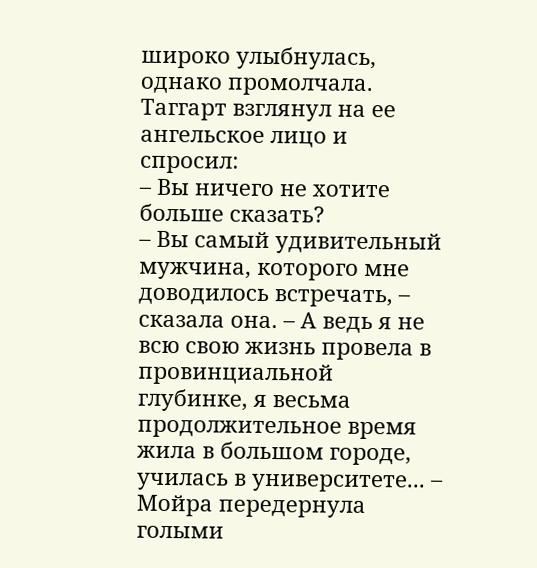широко улыбнулась, однако промолчала. Таггарт взглянул на ее ангельское лицо и спросил:
– Вы ничего не хотите больше сказать?
– Вы самый удивительный мужчина, которого мне доводилось встречать, – сказала она. – А ведь я не всю свою жизнь провела в провинциальной глубинке, я весьма продолжительное время жила в большом городе, училась в университете... – Мойра передернула голыми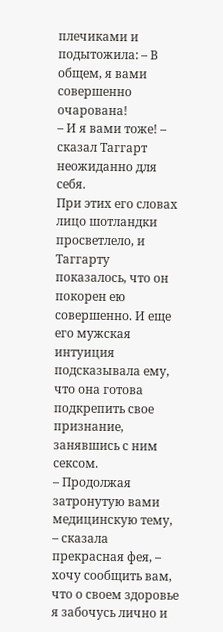плечиками и подытожила: – В общем, я вами совершенно очарована!
– И я вами тоже! – сказал Таггарт неожиданно для себя.
При этих его словах лицо шотландки просветлело, и Таггарту показалось, что он покорен ею совершенно. И еще его мужская интуиция подсказывала ему, что она готова подкрепить свое признание, занявшись с ним сексом.
– Продолжая затронутую вами медицинскую тему, – сказала прекрасная фея, – хочу сообщить вам, что о своем здоровье я забочусь лично и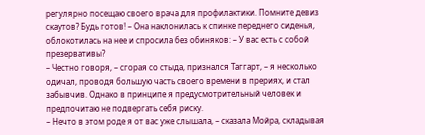регулярно посещаю своего врача для профилактики. Помните девиз скаутов? Будь готов! – Она наклонилась к спинке переднего сиденья, облокотилась на нее и спросила без обиняков: – У вас есть с собой презервативы?
– Честно говоря, – сгорая со стыда, признался Таггарт, – я несколько одичал, проводя большую часть своего времени в прериях, и стал забывчив. Однако в принципе я предусмотрительный человек и предпочитаю не подвергать себя риску.
– Нечто в этом роде я от вас уже слышала, – сказала Мойра, складывая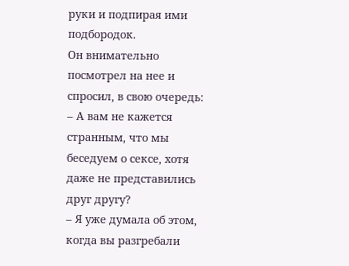руки и подпирая ими подбородок.
Он внимательно посмотрел на нее и спросил, в свою очередь:
– А вам не кажется странным, что мы беседуем о сексе, хотя даже не представились друг другу?
– Я уже думала об этом, когда вы разгребали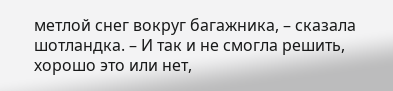метлой снег вокруг багажника, – сказала шотландка. – И так и не смогла решить, хорошо это или нет,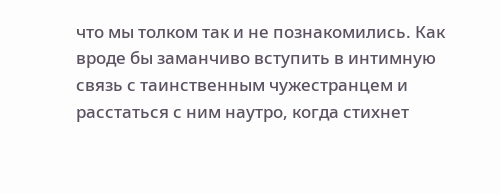что мы толком так и не познакомились. Как вроде бы заманчиво вступить в интимную связь с таинственным чужестранцем и расстаться с ним наутро, когда стихнет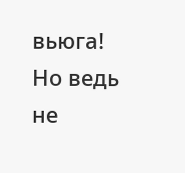вьюга! Но ведь не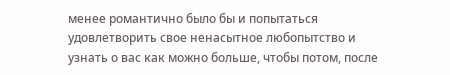менее романтично было бы и попытаться удовлетворить свое ненасытное любопытство и узнать о вас как можно больше, чтобы потом, после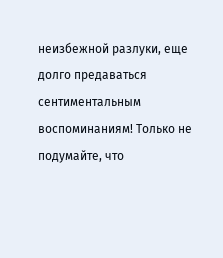неизбежной разлуки, еще долго предаваться сентиментальным воспоминаниям! Только не подумайте, что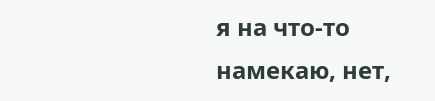я на что-то намекаю, нет,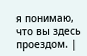я понимаю, что вы здесь проездом. |